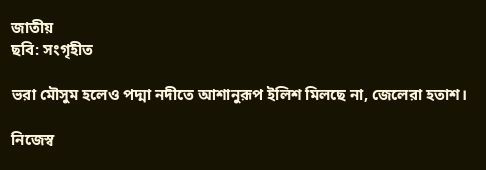জাতীয়
ছবি: সংগৃহীত

ভরা মৌসুম হলেও পদ্মা নদীতে আশানুরূপ ইলিশ মিলছে না, জেলেরা হতাশ।

নিজেস্ব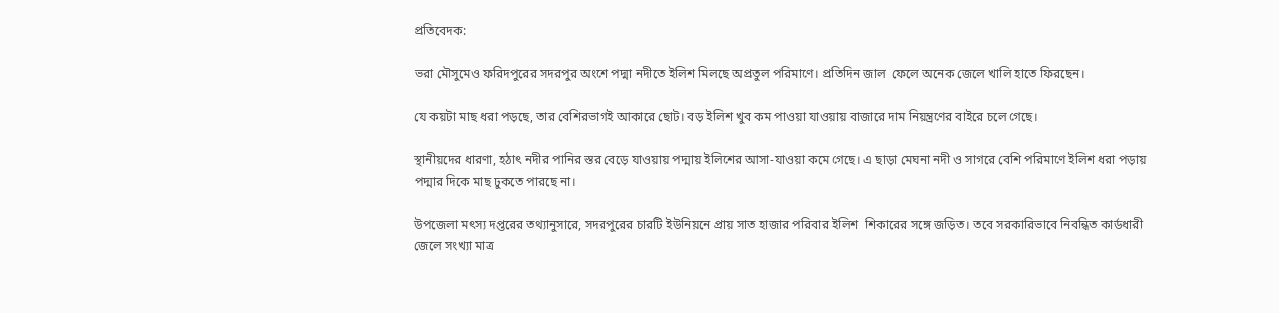প্রতিবেদক:

ভরা মৌসুমেও ফরিদপুরের সদরপুর অংশে পদ্মা নদীতে ইলিশ মিলছে অপ্রতুল পরিমাণে। প্রতিদিন জাল  ফেলে অনেক জেলে খালি হাতে ফিরছেন।

যে কয়টা মাছ ধরা পড়ছে, তার বেশিরভাগই আকারে ছোট। বড় ইলিশ খুব কম পাওয়া যাওয়ায় বাজারে দাম নিয়ন্ত্রণের বাইরে চলে গেছে।

স্থানীয়দের ধারণা, হঠাৎ নদীর পানির স্তর বেড়ে যাওয়ায় পদ্মায় ইলিশের আসা-যাওয়া কমে গেছে। এ ছাড়া মেঘনা নদী ও সাগরে বেশি পরিমাণে ইলিশ ধরা পড়ায় পদ্মার দিকে মাছ ঢুকতে পারছে না।

উপজেলা মৎস্য দপ্তরের তথ্যানুসারে, সদরপুরের চারটি ইউনিয়নে প্রায় সাত হাজার পরিবার ইলিশ  শিকারের সঙ্গে জড়িত। তবে সরকারিভাবে নিবন্ধিত কার্ডধারী জেলে সংখ্যা মাত্র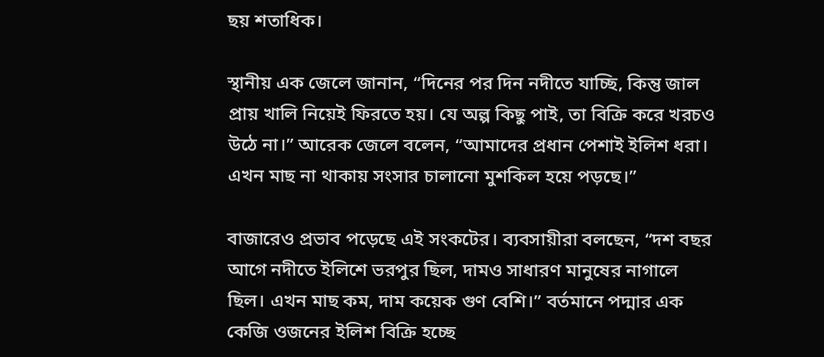ছয় শতাধিক।

স্থানীয় এক জেলে জানান, “দিনের পর দিন নদীতে যাচ্ছি, কিন্তু জাল প্রায় খালি নিয়েই ফিরতে হয়। যে অল্প কিছু পাই, তা বিক্রি করে খরচও উঠে না।” আরেক জেলে বলেন, “আমাদের প্রধান পেশাই ইলিশ ধরা। এখন মাছ না থাকায় সংসার চালানো মুশকিল হয়ে পড়ছে।”

বাজারেও প্রভাব পড়েছে এই সংকটের। ব্যবসায়ীরা বলছেন, “দশ বছর আগে নদীতে ইলিশে ভরপুর ছিল, দামও সাধারণ মানুষের নাগালে ছিল। এখন মাছ কম, দাম কয়েক গুণ বেশি।” বর্তমানে পদ্মার এক কেজি ওজনের ইলিশ বিক্রি হচ্ছে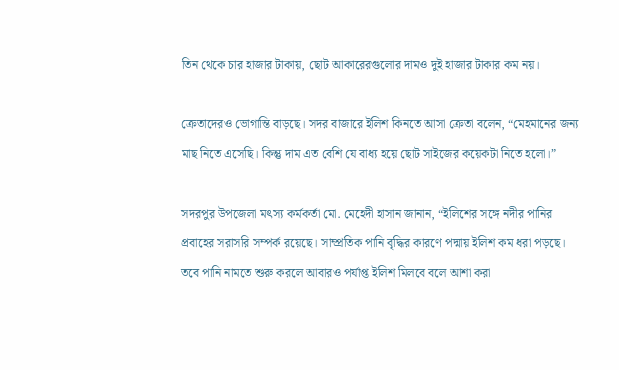তিন থেকে চার হাজার টাকায়, ছোট আকারেরগুলোর দামও দুই হাজার টাকার কম নয়।

ক্রেতাদেরও ভোগান্তি বাড়ছে। সদর বাজারে ইলিশ কিনতে আসা ক্রেতা বলেন, “মেহমানের জন্য মাছ নিতে এসেছি। কিন্তু দাম এত বেশি যে বাধ্য হয়ে ছোট সাইজের কয়েকটা নিতে হলো।”

সদরপুর উপজেলা মৎস্য কর্মকর্তা মো. মেহেদী হাসান জানান, “ইলিশের সঙ্গে নদীর পানির প্রবাহের সরাসরি সম্পর্ক রয়েছে। সাম্প্রতিক পানি বৃদ্ধির কারণে পদ্মায় ইলিশ কম ধরা পড়ছে। তবে পানি নামতে শুরু করলে আবারও পর্যাপ্ত ইলিশ মিলবে বলে আশা করা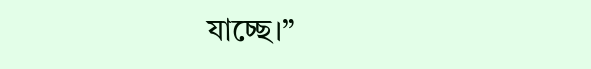যাচ্ছে।”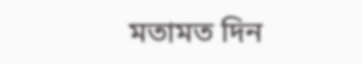মতামত দিন